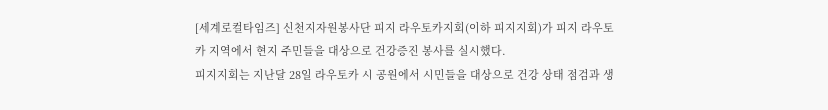[세계로컬타임즈] 신천지자원봉사단 피지 라우토카지회(이하 피지지회)가 피지 라우토카 지역에서 현지 주민들을 대상으로 건강증진 봉사를 실시했다.
피지지회는 지난달 28일 라우토카 시 공원에서 시민들을 대상으로 건강 상태 점검과 생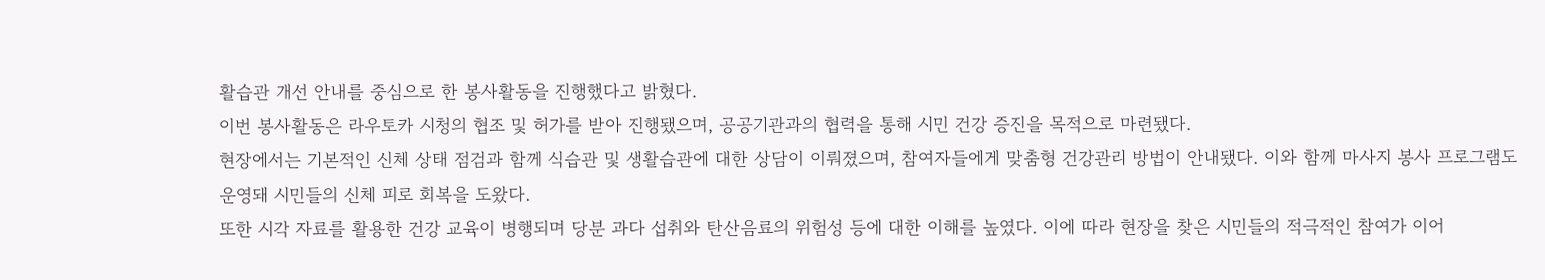활습관 개선 안내를 중심으로 한 봉사활동을 진행했다고 밝혔다.
이번 봉사활동은 라우토카 시청의 협조 및 허가를 받아 진행됐으며, 공공기관과의 협력을 통해 시민 건강 증진을 목적으로 마련됐다.
현장에서는 기본적인 신체 상태 점검과 함께 식습관 및 생활습관에 대한 상담이 이뤄졌으며, 참여자들에게 맞춤형 건강관리 방법이 안내됐다. 이와 함께 마사지 봉사 프로그램도 운영돼 시민들의 신체 피로 회복을 도왔다.
또한 시각 자료를 활용한 건강 교육이 병행되며 당분 과다 섭취와 탄산음료의 위험성 등에 대한 이해를 높였다. 이에 따라 현장을 찾은 시민들의 적극적인 참여가 이어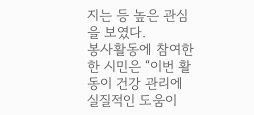지는 등 높은 관심을 보였다.
봉사활동에 참여한 한 시민은 “이번 활동이 건강 관리에 실질적인 도움이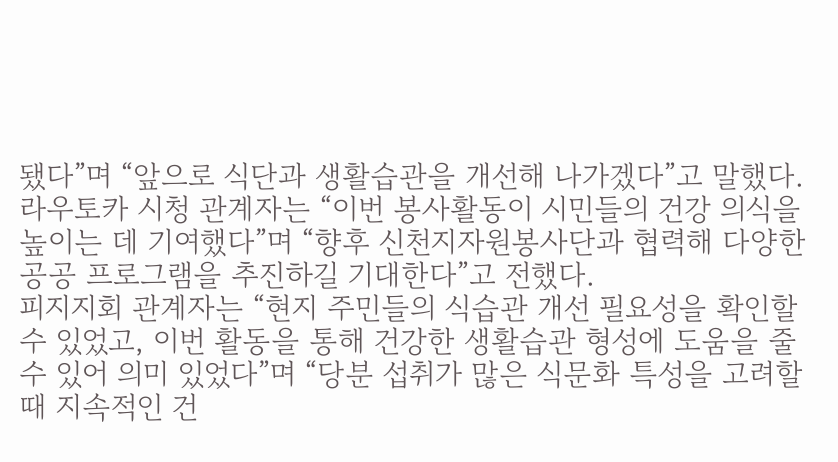됐다”며 “앞으로 식단과 생활습관을 개선해 나가겠다”고 말했다.
라우토카 시청 관계자는 “이번 봉사활동이 시민들의 건강 의식을 높이는 데 기여했다”며 “향후 신천지자원봉사단과 협력해 다양한 공공 프로그램을 추진하길 기대한다”고 전했다.
피지지회 관계자는 “현지 주민들의 식습관 개선 필요성을 확인할 수 있었고, 이번 활동을 통해 건강한 생활습관 형성에 도움을 줄 수 있어 의미 있었다”며 “당분 섭취가 많은 식문화 특성을 고려할 때 지속적인 건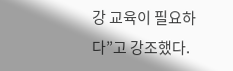강 교육이 필요하다”고 강조했다.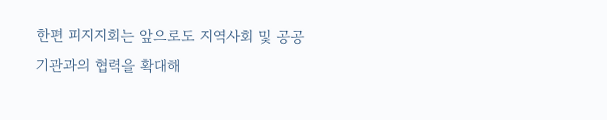한편 피지지회는 앞으로도 지역사회 및 공공기관과의 협력을 확대해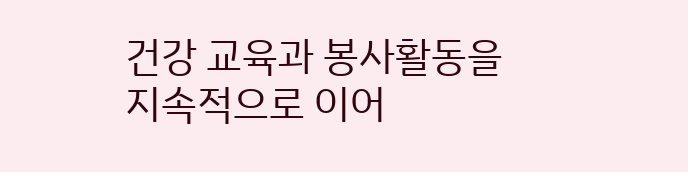건강 교육과 봉사활동을 지속적으로 이어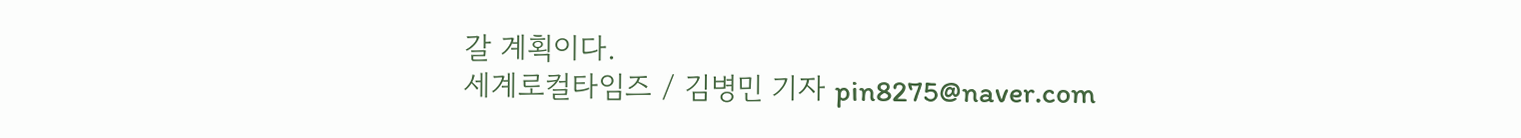갈 계획이다.
세계로컬타임즈 / 김병민 기자 pin8275@naver.com